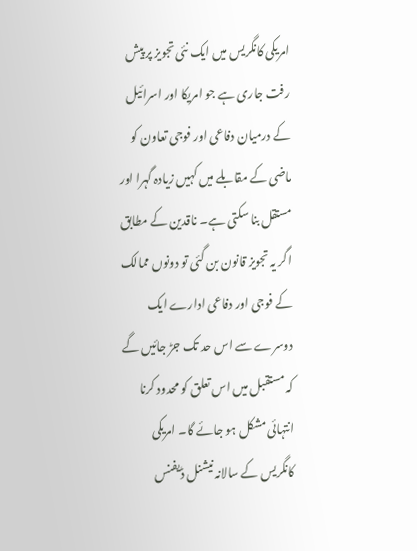امریکی کانگریس میں ایک نئی تجویز پر پیش رفت جاری ہے جو امریکا اور اسرائیل کے درمیان دفاعی اور فوجی تعاون کو ماضی کے مقابلے میں کہیں زیادہ گہرا اور مستقل بنا سکتی ہے۔ ناقدین کے مطابق اگر یہ تجویز قانون بن گئی تو دونوں ممالک کے فوجی اور دفاعی ادارے ایک دوسرے سے اس حد تک جڑ جائیں گے کہ مستقبل میں اس تعلق کو محدود کرنا انتہائی مشکل ہو جائے گا۔ امریکی کانگریس کے سالانہ نیشنل ڈیفنس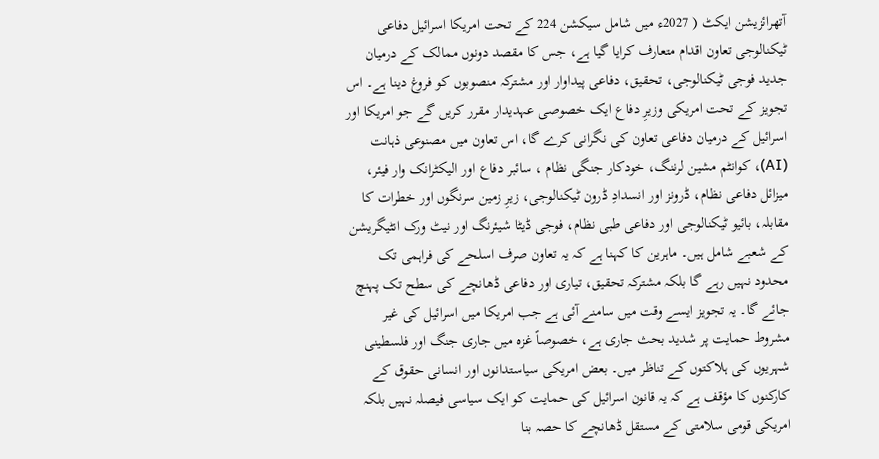آتھرائزیشن ایکٹ ( 2027ء میں شامل سیکشن 224 کے تحت امریکا اسرائیل دفاعی ٹیکنالوجی تعاون اقدام متعارف کرایا گیا ہے، جس کا مقصد دونوں ممالک کے درمیان جدید فوجی ٹیکنالوجی، تحقیق، دفاعی پیداوار اور مشترکہ منصوبوں کو فروغ دینا ہے۔ اس تجویز کے تحت امریکی وزیرِ دفاع ایک خصوصی عہدیدار مقرر کریں گے جو امریکا اور اسرائیل کے درمیان دفاعی تعاون کی نگرانی کرے گا، اس تعاون میں مصنوعی ذہانت (AI)، کوانٹم مشین لرننگ، خودکار جنگی نظام ، سائبر دفاع اور الیکٹرانک وار فیئر، میزائل دفاعی نظام، ڈرونز اور انسدادِ ڈرون ٹیکنالوجی، زیرِ زمین سرنگوں اور خطرات کا مقابلہ، بائیو ٹیکنالوجی اور دفاعی طبی نظام، فوجی ڈیٹا شیئرنگ اور نیٹ ورک انٹیگریشن کے شعبے شامل ہیں۔ ماہرین کا کہنا ہے کہ یہ تعاون صرف اسلحے کی فراہمی تک محدود نہیں رہے گا بلکہ مشترکہ تحقیق، تیاری اور دفاعی ڈھانچے کی سطح تک پہنچ جائے گا۔ یہ تجویز ایسے وقت میں سامنے آئی ہے جب امریکا میں اسرائیل کی غیر مشروط حمایت پر شدید بحث جاری ہے، خصوصاً غزہ میں جاری جنگ اور فلسطینی شہریوں کی ہلاکتوں کے تناظر میں۔ بعض امریکی سیاستدانوں اور انسانی حقوق کے کارکنوں کا مؤقف ہے کہ یہ قانون اسرائیل کی حمایت کو ایک سیاسی فیصلہ نہیں بلکہ امریکی قومی سلامتی کے مستقل ڈھانچے کا حصہ بنا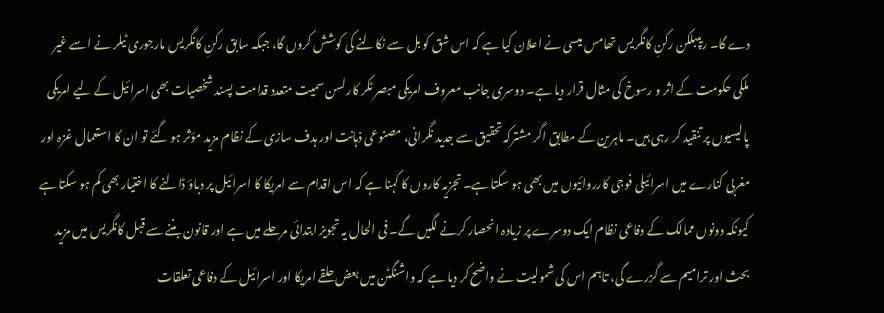دے گا۔ ریپبلکن رکنِ کانگریس تھامس میسی نے اعلان کیا ہے کہ اس شق کو بل سے نکالنے کی کوشش کروں گا، جبکہ سابق رکنِ کانگریس مارجوری ٹیلر نے اسے غیر ملکی حکومت کے اثر و رسوخ کی مثال قرار دیا ہے۔ دوسری جانب معروف امریکی مبصر ٹکر کارلسن سمیت متعدد قدامت پسند شخصیات بھی اسرائیل کے لیے امریکی پالیسیوں پر تنقید کر رہی ہیں۔ ماہرین کے مطابق اگر مشترکہ تحقیق سے جدید نگرانی، مصنوعی ذہانت اور ہدف سازی کے نظام مزید مؤثر ہو گئے تو ان کا استعمال غزہ اور مغربی کنارے میں اسرائیلی فوجی کارروائیوں میں بھی ہو سکتا ہے۔ تجزیہ کاروں کا کہنا ہے کہ اس اقدام سے امریکا کا اسرائیل پر دباؤ ڈالنے کا اختیار بھی کم ہو سکتا ہے کیونکہ دونوں ممالک کے دفاعی نظام ایک دوسرے پر زیادہ انحصار کرنے لگیں گے۔ فی الحال یہ تجویز ابتدائی مرحلے میں ہے اور قانون بننے سے قبل کانگریس میں مزید بحث اور ترامیم سے گزرے گی، تاہم اس کی شمولیت نے واضح کر دیا ہے کہ واشنگٹن میں بعض حلقے امریکا اور اسرائیل کے دفاعی تعلقات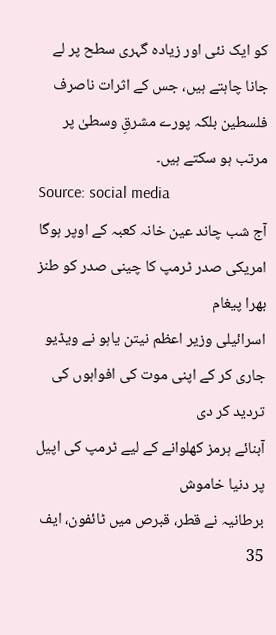کو ایک نئی اور زیادہ گہری سطح پر لے جانا چاہتے ہیں، جس کے اثرات ناصرف فلسطین بلکہ پورے مشرقِ وسطیٰ پر مرتب ہو سکتے ہیں۔
Source: social media
آج شب چاند عین خانہ کعبہ کے اوپر ہوگا
امریکی صدر ٹرمپ کا چینی صدر کو طنز بھرا پیغام
اسرائیلی وزیر اعظم نیتن یاہو نے ویڈیو جاری کر کے اپنی موت کی افواہوں کی تردید کر دی
آبنائے ہرمز کھلوانے کے لیے ٹرمپ کی اپیل پر دنیا خاموش
برطانیہ نے قطر، قبرص میں ٹائفون، ایف 35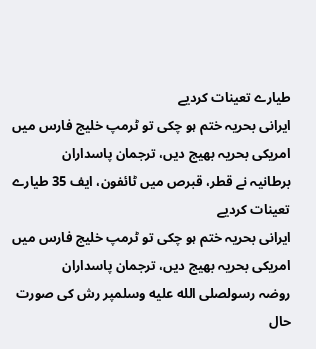طیارے تعینات کردیے
ایرانی بحریہ ختم ہو چکی تو ٹرمپ خلیج فارس میں امریکی بحریہ بھیج دیں، ترجمان پاسداران
برطانیہ نے قطر، قبرص میں ٹائفون، ایف 35 طیارے تعینات کردیے
ایرانی بحریہ ختم ہو چکی تو ٹرمپ خلیج فارس میں امریکی بحریہ بھیج دیں، ترجمان پاسداران
روضہ رسولصلى الله عليه وسلمپر رش کی صورت حال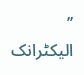’’ الیکٹرانک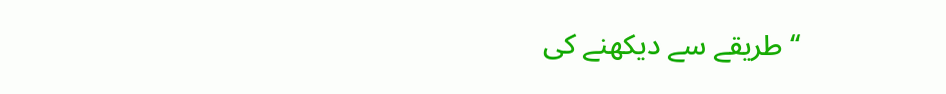‘‘ طریقے سے دیکھنے کی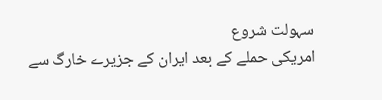سہولت شروع
امریکی حملے کے بعد ایران کے جزیرے خارگ سے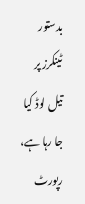بدستور ٹینکرز پر تیل لوڈ کیا جا رہا ہے، رپورٹ